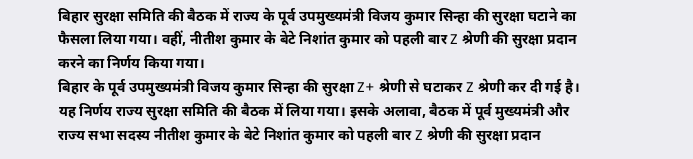बिहार सुरक्षा समिति की बैठक में राज्य के पूर्व उपमुख्यमंत्री विजय कुमार सिन्हा की सुरक्षा घटाने का फैसला लिया गया। वहीं, नीतीश कुमार के बेटे निशांत कुमार को पहली बार Z श्रेणी की सुरक्षा प्रदान करने का निर्णय किया गया।
बिहार के पूर्व उपमुख्यमंत्री विजय कुमार सिन्हा की सुरक्षा Z+ श्रेणी से घटाकर Z श्रेणी कर दी गई है। यह निर्णय राज्य सुरक्षा समिति की बैठक में लिया गया। इसके अलावा, बैठक में पूर्व मुख्यमंत्री और राज्य सभा सदस्य नीतीश कुमार के बेटे निशांत कुमार को पहली बार Z श्रेणी की सुरक्षा प्रदान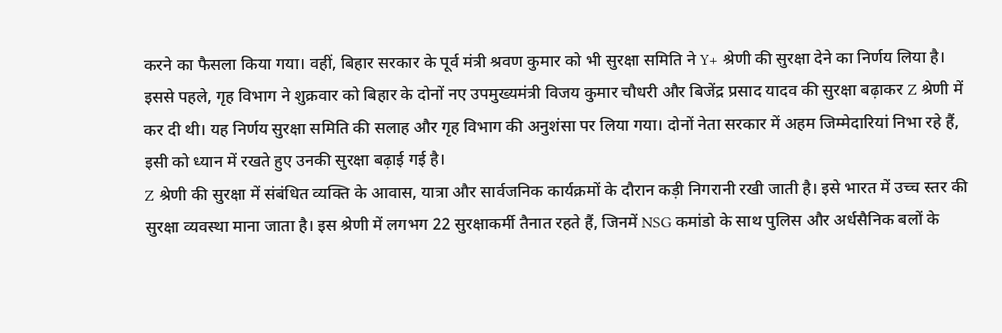करने का फैसला किया गया। वहीं, बिहार सरकार के पूर्व मंत्री श्रवण कुमार को भी सुरक्षा समिति ने Y+ श्रेणी की सुरक्षा देने का निर्णय लिया है।
इससे पहले, गृह विभाग ने शुक्रवार को बिहार के दोनों नए उपमुख्यमंत्री विजय कुमार चौधरी और बिजेंद्र प्रसाद यादव की सुरक्षा बढ़ाकर Z श्रेणी में कर दी थी। यह निर्णय सुरक्षा समिति की सलाह और गृह विभाग की अनुशंसा पर लिया गया। दोनों नेता सरकार में अहम जिम्मेदारियां निभा रहे हैं, इसी को ध्यान में रखते हुए उनकी सुरक्षा बढ़ाई गई है।
Z श्रेणी की सुरक्षा में संबंधित व्यक्ति के आवास, यात्रा और सार्वजनिक कार्यक्रमों के दौरान कड़ी निगरानी रखी जाती है। इसे भारत में उच्च स्तर की सुरक्षा व्यवस्था माना जाता है। इस श्रेणी में लगभग 22 सुरक्षाकर्मी तैनात रहते हैं, जिनमें NSG कमांडो के साथ पुलिस और अर्धसैनिक बलों के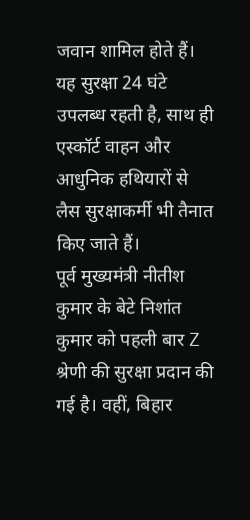जवान शामिल होते हैं। यह सुरक्षा 24 घंटे उपलब्ध रहती है, साथ ही एस्कॉर्ट वाहन और आधुनिक हथियारों से लैस सुरक्षाकर्मी भी तैनात किए जाते हैं।
पूर्व मुख्यमंत्री नीतीश कुमार के बेटे निशांत कुमार को पहली बार Z श्रेणी की सुरक्षा प्रदान की गई है। वहीं, बिहार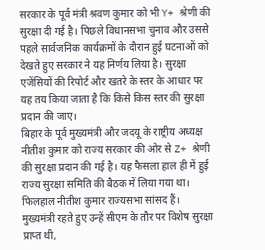सरकार के पूर्व मंत्री श्रवण कुमार को भी Y+ श्रेणी की सुरक्षा दी गई है। पिछले विधानसभा चुनाव और उससे पहले सार्वजनिक कार्यक्रमों के दौरान हुई घटनाओं को देखते हुए सरकार ने यह निर्णय लिया है। सुरक्षा एजेंसियों की रिपोर्ट और खतरे के स्तर के आधार पर यह तय किया जाता है कि किसे किस स्तर की सुरक्षा प्रदान की जाए।
बिहार के पूर्व मुख्यमंत्री और जदयू के राष्ट्रीय अध्यक्ष नीतीश कुमार को राज्य सरकार की ओर से Z+ श्रेणी की सुरक्षा प्रदान की गई है। यह फैसला हाल ही में हुई राज्य सुरक्षा समिति की बैठक में लिया गया था। फिलहाल नीतीश कुमार राज्यसभा सांसद हैं। मुख्यमंत्री रहते हुए उन्हें सीएम के तौर पर विशेष सुरक्षा प्राप्त थी,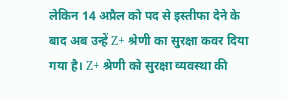लेकिन 14 अप्रैल को पद से इस्तीफा देने के बाद अब उन्हें Z+ श्रेणी का सुरक्षा कवर दिया गया है। Z+ श्रेणी को सुरक्षा व्यवस्था की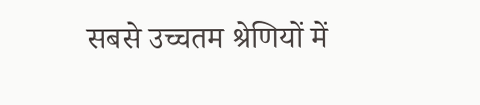सबसे उच्चतम श्रेणियों में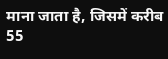माना जाता है, जिसमें करीब 55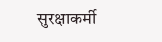सुरक्षाकर्मी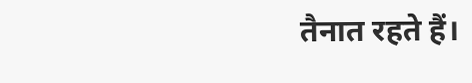तैनात रहते हैं।